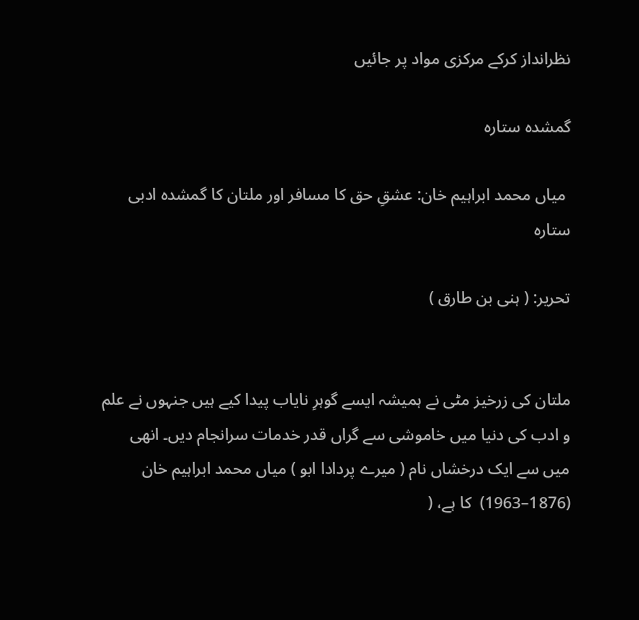نظرانداز کرکے مرکزی مواد پر جائیں

گمشدہ ستارہ

 میاں محمد ابراہیم خان: عشقِ حق کا مسافر اور ملتان کا گمشدہ ادبی ستارہ

تحریر: ( ہنی بن طارق )


ملتان کی زرخیز مٹی نے ہمیشہ ایسے گوہرِ نایاب پیدا کیے ہیں جنہوں نے علم و ادب کی دنیا میں خاموشی سے گراں قدر خدمات سرانجام دیں۔ انھی میں سے ایک درخشاں نام ( میرے پردادا ابو ) میاں محمد ابراہیم خان (1876–1963)  کا ہے، (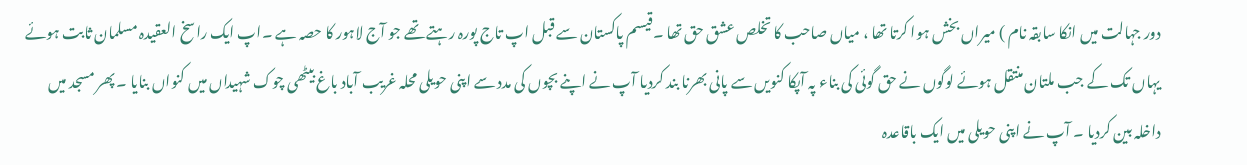دور جہالت میں انکا سابقہ نام ) میراں بخش ہوا کرتا تھا ، میاں صاحب کا تخلص عشق حق تھا ۔قیسم پاکستان سے قبل اپ تاج پورہ رہتے تھے جو آج لاہور کا حصہ ہے ۔اپ ایک راسخ العقیدہ مسلمان ثابت ہوئے یہاں تک کے جب ملتان منتقل ہوئے لوگوں نے حق گوئی کی بناء پہ آپکا کنویں سے پانی بھرنا بند کردیا آپ نے اپنے بچوں کی مدد سے اپنی حویلی محلہ غریب آباد باغ بیٹھی چوک شہیداں میں کنواں بنایا ۔ پھر مسجد میں داخلہ بین کردیا ۔ آپ نے اپنی حویلی میں ایک باقاعدہ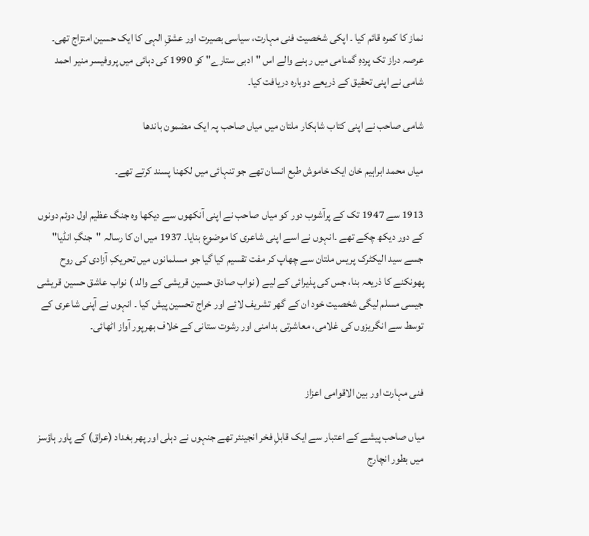نماز کا کمرہ قائم کیا ۔ اپکی شخصیت فنی مہارت، سیاسی بصیرت اور عشقِ الہی کا ایک حسین امتزاج تھی۔ عرصہ دراز تک پردہِ گمنامی میں رہنے والے اس "ادبی ستارے" کو 1990 کی دہائی میں پروفیسر منیر احمد شامی نے اپنی تحقیق کے ذریعے دوبارہ دریافت کیا۔

شامی صاحب نے اپنی کتاب شاہکار ملتان میں میاں صاحب پہ ایک مضمون باندھا

میاں محمد ابراہیم خان ایک خاموش طبع انسان تھے جو تنہائی میں لکھنا پسند کرتے تھے۔

1913 سے 1947 تک کے پرآشوب دور کو میاں صاحب نے اپنی آنکھوں سے دیکھا وہ جنگ عظیم اول دوئم دونوں کے دور دیکھ چکے تھے ۔انہوں نے اسے اپنی شاعری کا موضوع بنایا۔ 1937 میں ان کا رسالہ "جنگِ انڈیا" جسے سید الیکٹرک پریس ملتان سے چھاپ کر مفت تقسیم کیا گیا جو مسلمانوں میں تحریکِ آزادی کی روح پھونکنے کا ذریعہ بنا، جس کی پذیرائی کے لیے ( نواب صادق حسین قریشی کے والد ) نواب عاشق حسین قریشی جیسی مسلم لیگی شخصیت خود ان کے گھر تشریف لائے اور خراج تحسین پیش کیا ۔ انہوں نے آپنی شاعری کے توسط سے انگریزوں کی غلامی، معاشرتی بدامنی اور رشوت ستانی کے خلاف بھرپور آواز اٹھائی۔


فنی مہارت اور بین الاقوامی اعزاز

میاں صاحب پیشے کے اعتبار سے ایک قابلِ فخر انجینئر تھے جنہوں نے دہلی اور پھر بغداد (عراق) کے پاور ہاؤسز میں بطور انچارج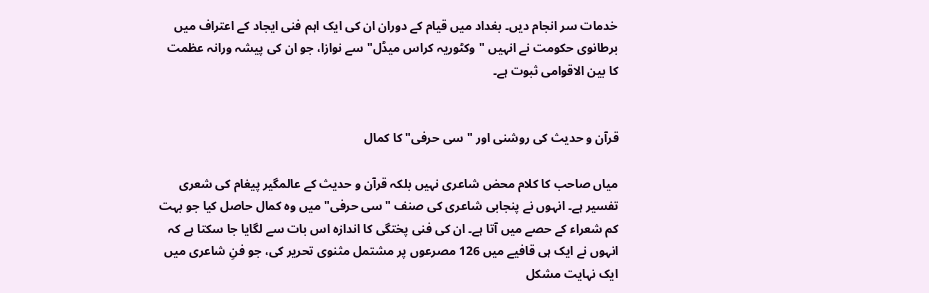خدمات سر انجام دیں۔ بغداد میں قیام کے دوران ان کی ایک اہم فنی ایجاد کے اعتراف میں برطانوی حکومت نے انہیں "وکٹوریہ کراس میڈل" سے نوازا، جو ان کی پیشہ ورانہ عظمت کا بین الاقوامی ثبوت ہے۔


قرآن و حدیث کی روشنی اور "سی حرفی" کا کمال

میاں صاحب کا کلام محض شاعری نہیں بلکہ قرآن و حدیث کے عالمگیر پیغام کی شعری تفسیر ہے۔ انہوں نے پنجابی شاعری کی صنف "سی حرفی" میں وہ کمال حاصل کیا جو بہت کم شعراء کے حصے میں آتا ہے۔ ان کی فنی پختگی کا اندازہ اس بات سے لگایا جا سکتا ہے کہ انہوں نے ایک ہی قافیے میں 126 مصرعوں پر مشتمل مثنوی تحریر کی، جو فنِ شاعری میں ایک نہایت مشکل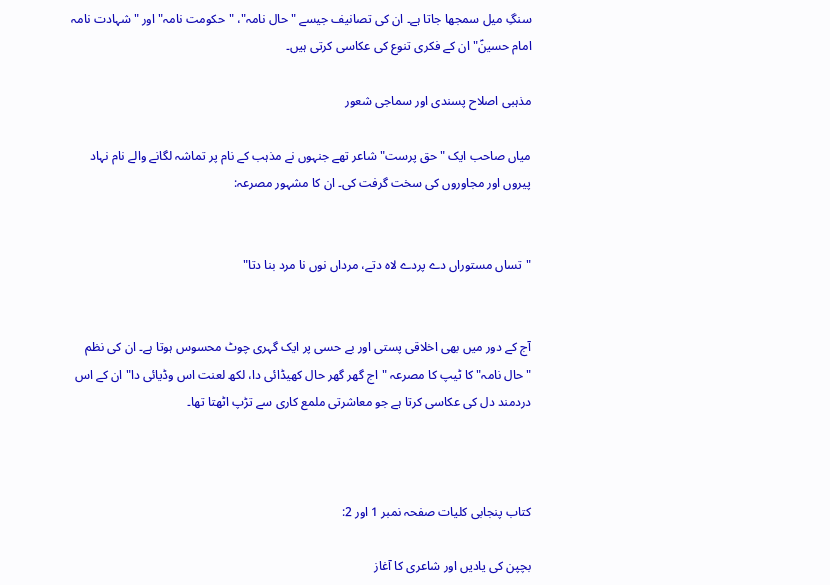سنگِ میل سمجھا جاتا ہے۔ ان کی تصانیف جیسے "حال نامہ"، "حکومت نامہ" اور "شہادت نامہ امام حسینؑ" ان کے فکری تنوع کی عکاسی کرتی ہیں۔

مذہبی اصلاح پسندی اور سماجی شعور

میاں صاحب ایک "حق پرست" شاعر تھے جنہوں نے مذہب کے نام پر تماشہ لگانے والے نام نہاد پیروں اور مجاوروں کی سخت گرفت کی۔ ان کا مشہور مصرعہ:


"تساں مستوراں دے پردے لاہ دتے، مرداں نوں نا مرد بنا دتا"


آج کے دور میں بھی اخلاقی پستی اور بے حسی پر ایک گہری چوٹ محسوس ہوتا ہے۔ ان کی نظم "حال نامہ" کا ٹیپ کا مصرعہ "اج گھر گھر حال کھیڈائی دا، لکھ لعنت اس وڈیائی دا" ان کے اس دردمند دل کی عکاسی کرتا ہے جو معاشرتی ملمع کاری سے تڑپ اٹھتا تھا۔



کتاب پنجابی کلیات صفحہ نمبر 1 اور 2:

بچپن کی یادیں اور شاعری کا آغاز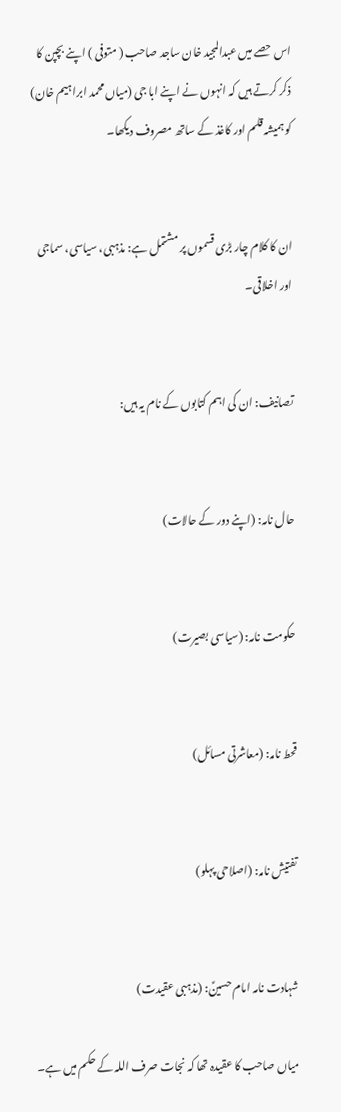اس حصے میں عبدالمجید خان ساجد صاحب ( متوفی ) اپنے بچپن کا ذکر کرتے ہیں کہ انہوں نے اپنے ابا جی (میاں محمد ابراہیم خان) کو ہمیشہ قلم اور کاغذ کے ساتھ مصروف دیکھا۔


ان کا کلام چار بڑی قسموں پر مشتمل ہے: مذہبی، سیاسی، سماجی اور اخلاقی۔


تصانیف: ان کی اہم کتابوں کے نام یہ ہیں:


حال نامہ: (اپنے دور کے حالات)


حکومت نامہ: (سیاسی بصیرت)


قحط نامہ: (معاشرتی مسائل)


تفتیش نامہ: (اصلاحی پہلو)


شہادت نامہ امام حسینؑ: (مذہبی عقیدت)

میاں صاحب کا عقیدہ تھا کہ نجات صرف اللہ کے حکم میں ہے۔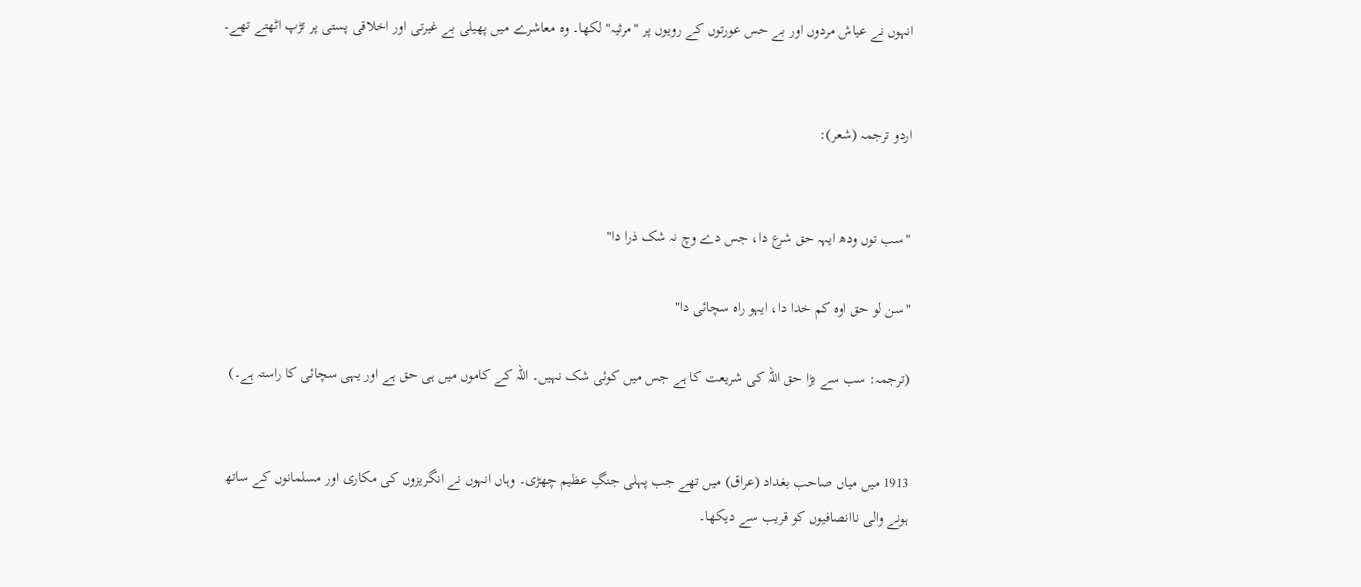انہوں نے عیاش مردوں اور بے حس عورتوں کے رویوں پر "مرثیہ" لکھا۔ وہ معاشرے میں پھیلی بے غیرتی اور اخلاقی پستی پر تڑپ اٹھتے تھے۔


اردو ترجمہ (شعر):


"سب توں ودھ ایہہ حق شرع دا، جس دے وچ نہ شک ذرا دا"

"سن لو حق اوہ کم خدا دا، ایہو راہ سچائی دا"

(ترجمہ: سب سے بڑا حق اللہ کی شریعت کا ہے جس میں کوئی شک نہیں۔ اللہ کے کاموں میں ہی حق ہے اور یہی سچائی کا راستہ ہے۔)


1913 میں میاں صاحب بغداد (عراق) میں تھے جب پہلی جنگِ عظیم چھڑی۔ وہاں انہوں نے انگریزوں کی مکاری اور مسلمانوں کے ساتھ ہونے والی ناانصافیوں کو قریب سے دیکھا۔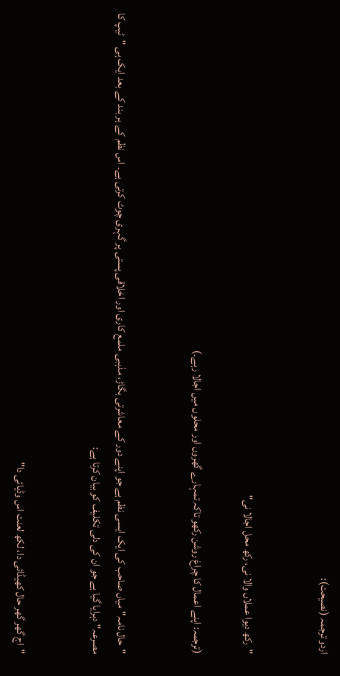اردو ترجمہ (نصیحت):


"رکھ دیوا عملاں والا نی، رکھ محل اجالا نی"

(ترجمہ: اپنے اعمال کا چراغ روشن رکھو تاکہ تمہارے گھروں اور محلوں میں اجالا رہے۔)


"حال نامہ" میاں صاحب کی ایک ایسی نظم ہے جو اپنے دور کے معاشرتی بگاڑ، مذہبی ملمع کاری اور اخلاقی پستی پر گہری چوٹ کرتی ہے۔ اس نظم کے ہر بند کے بعد ایک ہی "ٹیپ کا مصرعہ" دہرایا گیا ہے جو ان کی دلی تکلیف کو بیان کرتا ہے:


"اج گھر گھر حال کھیڈائی دا، لکھ لعنت اس وڈیائی دا"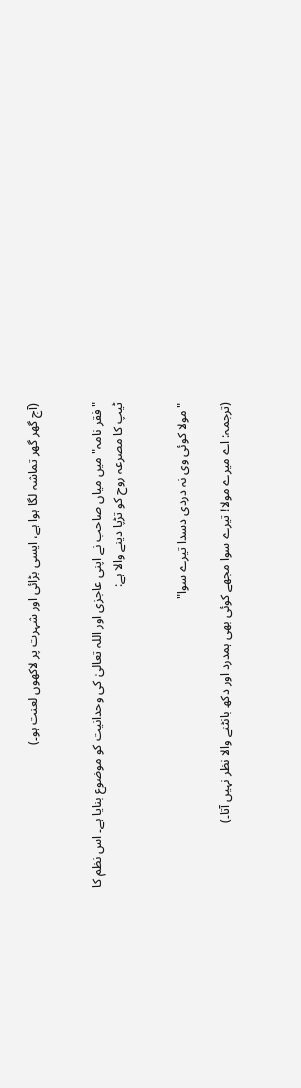(آج گھر گھر تماشہ لگا ہوا ہے، ایسی بڑائی اور شہرت پر لاکھوں لعنت ہو۔)


"فقر نامہ" میں میاں صاحب نے اپنی عاجزی اور اللہ تعالیٰ کی وحدانیت کو موضوع بنایا ہے۔ اس نظم کا ٹیپ کا مصرعہ روح کو تڑپا دینے والا ہے:


"مولا کوئی وی نہ دردی دسدا تیرے سوا"

(ترجمہ: اے میرے مولا! تیرے سوا مجھے کوئی بھی ہمدرد اور دکھ بانٹنے والا نظر نہیں آتا۔)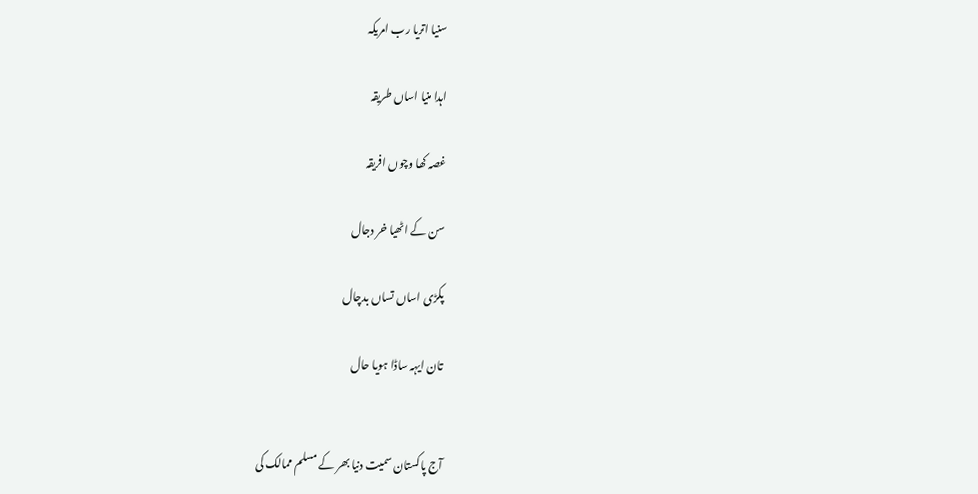سنیا اتریا رب امریکہ

اہدا منیا اساں طریقہ

غصہ کھا وچوں افریقہ

سن کے اٹھیا خر دجال

پکڑی اساں تساں بدچال

تان ایہہ ساڈا ہویا حال


آج پاکستان سمیت دنیا بھر کے مسلم ممالک کی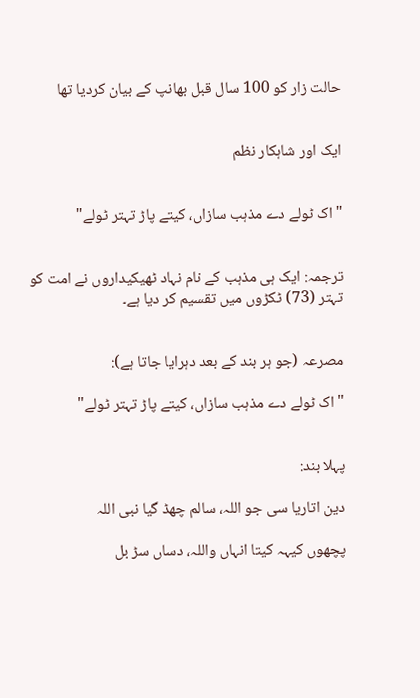حالت زار کو 100 سال قبل بھانپ کے بیان کردیا تھا


ایک اور شاہکار نظم


"اک ٹولے دے مذہب سازاں، کیتے پاڑ تہتر ٹولے"


ترجمہ: ایک ہی مذہب کے نام نہاد ٹھیکیداروں نے امت کو تہتر (73) ٹکڑوں میں تقسیم کر دیا ہے۔


مصرعہ (جو ہر بند کے بعد دہرایا جاتا ہے):

"اک ٹولے دے مذہب سازاں، کیتے پاڑ تہتر ٹولے"


پہلا بند:

دین اتاریا سی جو اللہ، سالم چھڈ گیا نبی اللہ

پچھوں کیہہ کیتا انہاں واللہ، دساں سڑ بل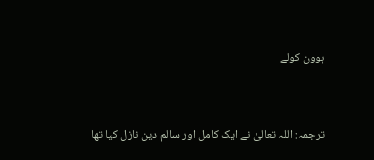ہوون کولے


ترجمہ: اللہ تعالیٰ نے ایک کامل اور سالم دین نازل کیا تھا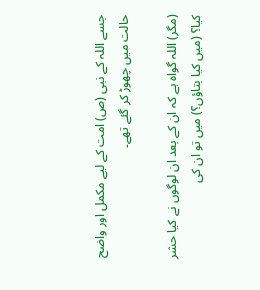جسے اللہ کے نبی (ص) امت کے لیے مکمل اور واضح حالت میں چھوڑ کر گئے تھے۔

(مگر) اللہ گواہ ہے کہ ان کے بعد ان لوگوں نے کیا حشر کیا؟ (میں کیا بتاؤں؟) میں تو ان کی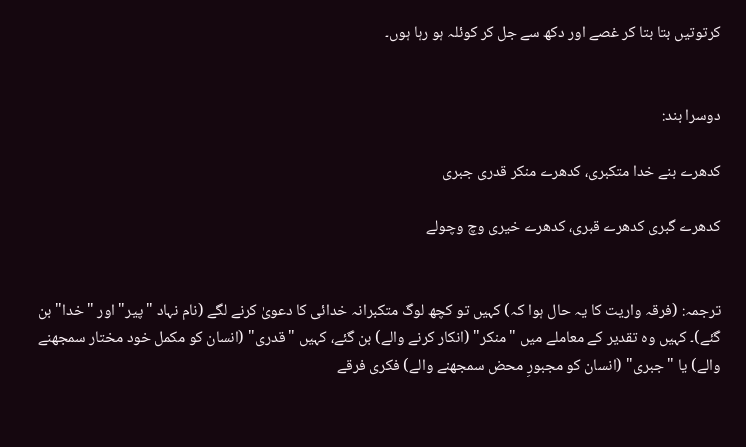کرتوتیں بتا بتا کر غصے اور دکھ سے جل کر کوئلہ ہو رہا ہوں۔


دوسرا بند:

کدھرے بنے خدا متکبری، کدھرے منکر قدری جبری

کدھرے گبری کدھرے قبری، کدھرے خیری وچ وچولے


ترجمہ: (فرقہ واریت کا یہ حال ہوا کہ) کہیں تو کچھ لوگ متکبرانہ خدائی کا دعویٰ کرنے لگے (نام نہاد "پیر" اور "خدا" بن گئے)۔ کہیں وہ تقدیر کے معاملے میں "منکر" (انکار کرنے والے) بن گئے، کہیں "قدری" (انسان کو مکمل خود مختار سمجھنے والے) یا "جبری" (انسان کو مجبورِ محض سمجھنے والے) فکری فرقے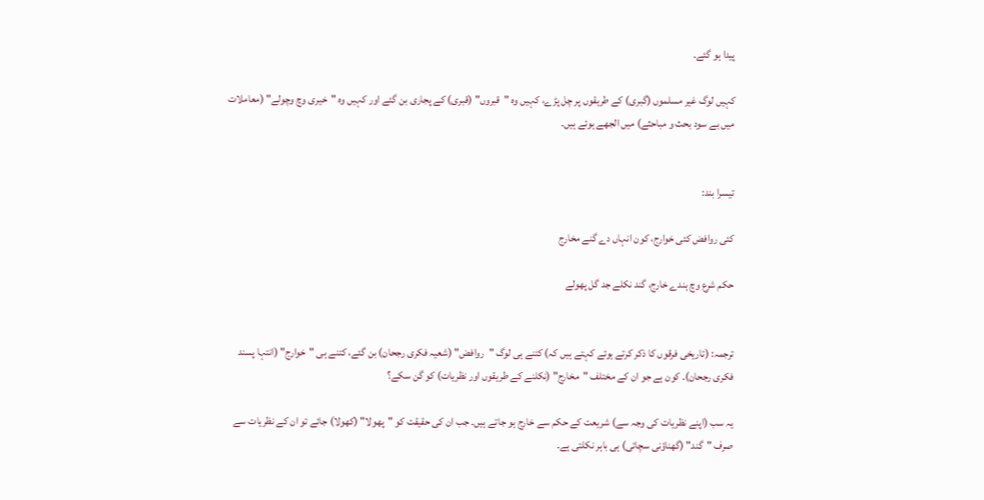پیدا ہو گئے۔

کہیں لوگ غیر مسلموں (گبری) کے طریقوں پر چل پڑے، کہیں وہ "قبروں" (قبری) کے پجاری بن گئے اور کہیں وہ "خیری وچ وچولے" (معاملات میں بے سود بحث و مباحثے) میں الجھے ہوئے ہیں۔


تیسرا بند:

کئی روافض کئی خوارج، کون انہاں دے گنے مخارج

حکم شرع وچ ہندے خارج، گند نکلے جد گل پھولے


ترجمہ: (تاریخی فرقوں کا ذکر کرتے ہوئے کہتے ہیں کہ) کتنے ہی لوگ "روافض" (شعیہ فکری رجحان) بن گئے، کتنے ہی "خوارج" (انتہا پسند فکری رجحان)۔ کون ہے جو ان کے مختلف "مخارج" (نکلنے کے طریقوں اور نظریات) کو گن سکے؟

یہ سب (اپنے نظریات کی وجہ سے) شریعت کے حکم سے خارج ہو جاتے ہیں۔ جب ان کی حقیقت کو "پھولا" (کھولا) جائے تو ان کے نظریات سے صرف "گند" (گھناؤنی سچائی) ہی باہر نکلتی ہے۔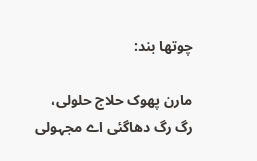چوتھا بند:

مارن پھوک حلاج حلولی، رگ رگ دھاگئی اے مجہولی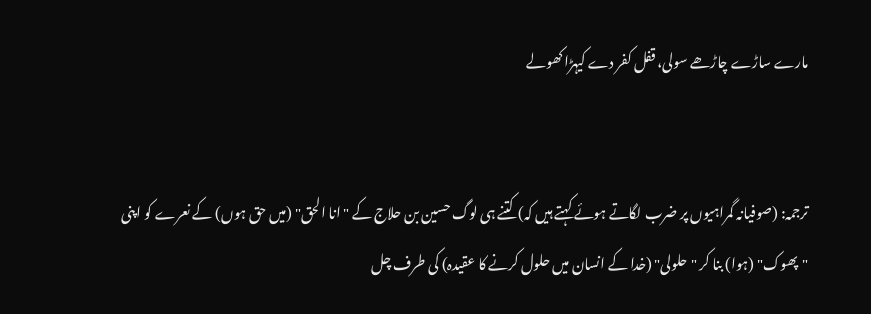مارے ساڑے چاڑھے سولی، قفل کفر دے کیہڑا کھولے


ترجمہ: (صوفیانہ گمراہیوں پر ضرب لگاتے ہوئے کہتے ہیں کہ) کتنے ہی لوگ حسین بن حلاج کے "انا الحق" (میں حق ہوں) کے نعرے کو اپنی "پھوک" (ہوا) بنا کر "حلولی" (خدا کے انسان میں حلول کرنے کا عقیدہ) کی طرف چل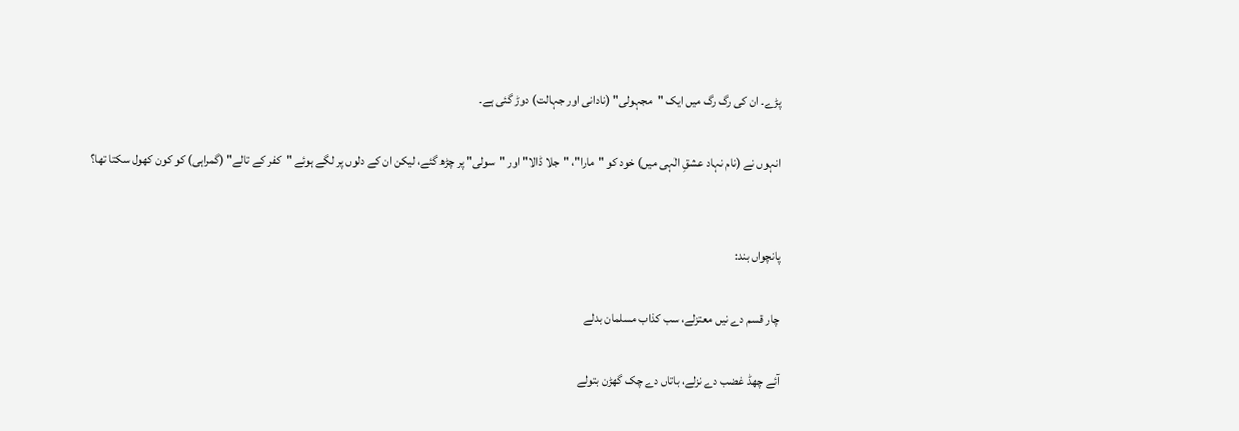پڑے۔ ان کی رگ رگ میں ایک "مجہولی" (نادانی اور جہالت) دوڑ گئی ہے۔

انہوں نے (نام نہاد عشقِ الٰہی میں) خود کو "مارا"، "جلا ڈالا" اور "سولی" پر چڑھ گئے، لیکن ان کے دلوں پر لگے ہوئے "کفر کے تالے" (گمراہی) کو کون کھول سکتا تھا؟


پانچواں بند:

چار قسم دے نیں معتزلے، سب کذاب مسلمان بدلے

آئے چھڈ غضب دے نزلے، باتاں دے چک گھڑن بتولے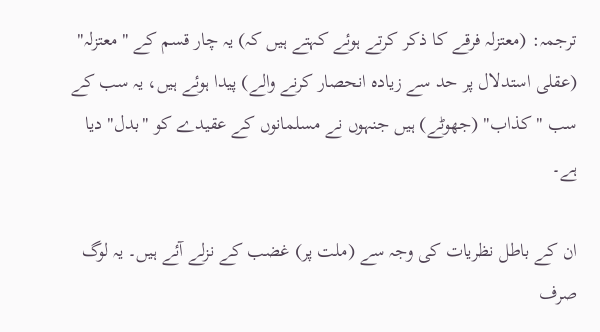ترجمہ: (معتزلہ فرقے کا ذکر کرتے ہوئے کہتے ہیں کہ) یہ چار قسم کے "معتزلہ" (عقلی استدلال پر حد سے زیادہ انحصار کرنے والے) پیدا ہوئے ہیں، یہ سب کے سب "کذاب" (جھوٹے) ہیں جنہوں نے مسلمانوں کے عقیدے کو "بدل" دیا ہے۔

ان کے باطل نظریات کی وجہ سے (ملت پر) غضب کے نزلے آئے ہیں۔ یہ لوگ صرف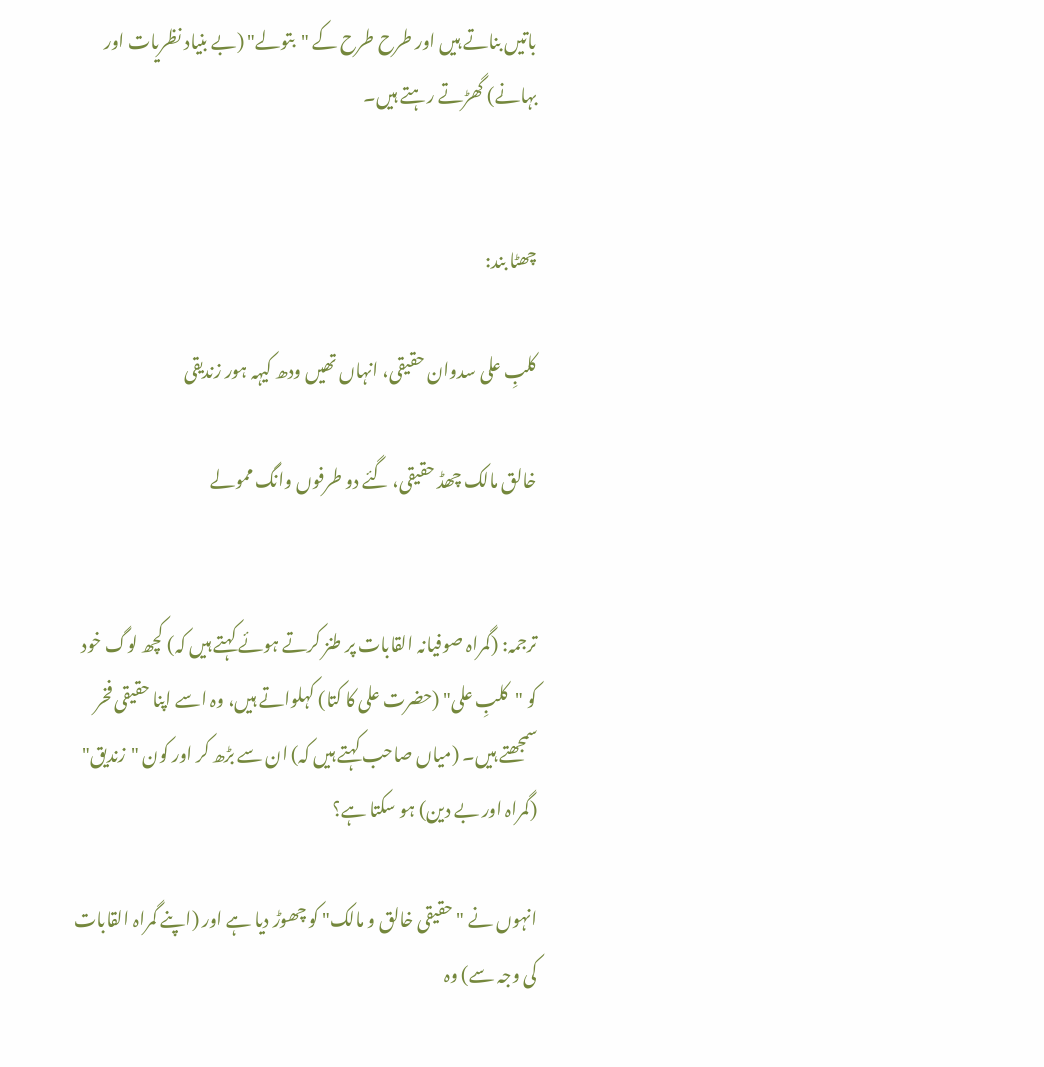باتیں بناتے ہیں اور طرح طرح کے "بتولے" (بے بنیاد نظریات اور بہانے) گھڑتے رہتے ہیں۔


چھٹا بند:

کلبِ علی سدوان حقیقی، انہاں تھیں ودھ کیہہ ہور زندیقی

خالق مالک چھڈ حقیقی، گئے دو طرفوں وانگ ممولے


ترجمہ: (گمراہ صوفیانہ القابات پر طنز کرتے ہوئے کہتے ہیں کہ) کچھ لوگ خود کو "کلبِ علی" (حضرت علی کا کتا) کہلواتے ہیں، وہ اسے اپنا حقیقی فخر سمجھتے ہیں۔ (میاں صاحب کہتے ہیں کہ) ان سے بڑھ کر اور کون "زندیق" (گمراہ اور بے دین) ہو سکتا ہے؟

انہوں نے "حقیقی خالق و مالک" کو چھوڑ دیا ہے اور (اپنے گمراہ القابات کی وجہ سے) وہ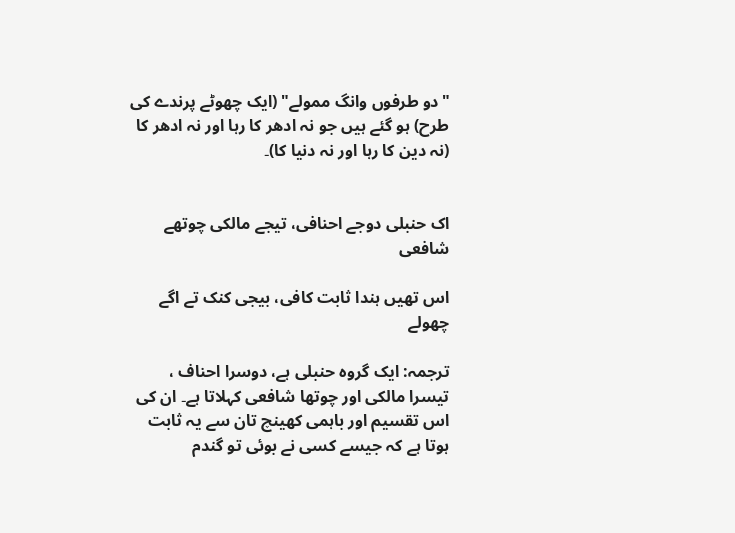"دو طرفوں وانگ ممولے" (ایک چھوٹے پرندے کی طرح) ہو گئے ہیں جو نہ ادھر کا رہا اور نہ ادھر کا (نہ دین کا رہا اور نہ دنیا کا)۔


اک حنبلی دوجے احنافی، تیجے مالکی چوتھے شافعی

اس تھیں ہندا ثابت کافی، بیجی کنک تے اگے چھولے

ترجمہ: ایک گروہ حنبلی ہے، دوسرا احناف ، تیسرا مالکی اور چوتھا شافعی کہلاتا ہے۔ ان کی اس تقسیم اور باہمی کھینچ تان سے یہ ثابت ہوتا ہے کہ جیسے کسی نے بوئی تو گندم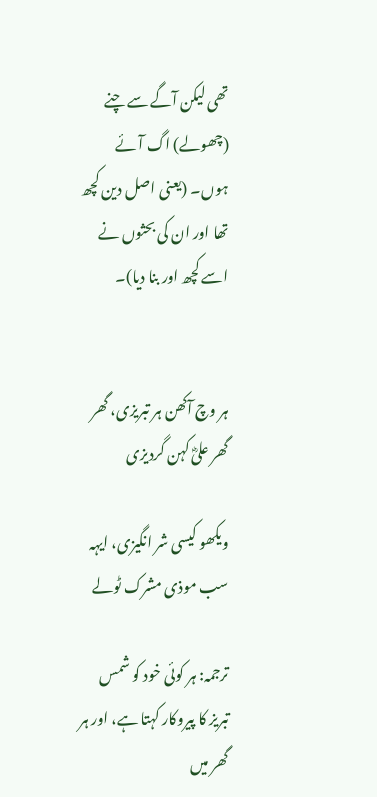تھی لیکن آگے سے چنے (چھولے) اگ آئے ہوں۔ (یعنی اصل دین کچھ تھا اور ان کی بحثوں نے اسے کچھ اور بنا دیا)۔


ہر وچ آکھن ہر تبریزی، گھر گھر علیؓ کہن گردیزی

ویکھو کیسی شر انگیزی، ایہہ سب موذی مشرک ٹولے

ترجمہ: ہر کوئی خود کو شمس تبریز کا پیروکار کہتا ہے، اور ہر گھر میں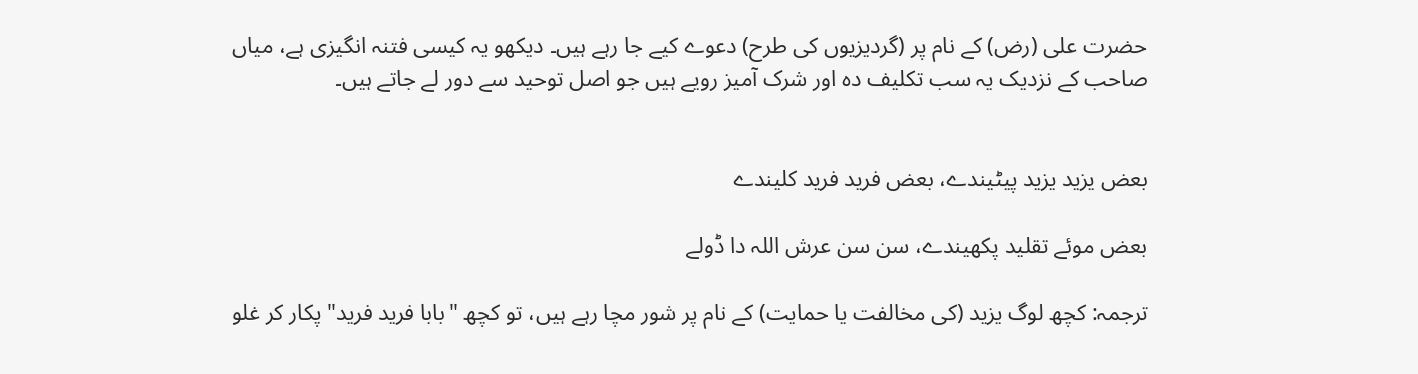حضرت علی (رض) کے نام پر (گردیزیوں کی طرح) دعوے کیے جا رہے ہیں۔ دیکھو یہ کیسی فتنہ انگیزی ہے، میاں صاحب کے نزدیک یہ سب تکلیف دہ اور شرک آمیز رویے ہیں جو اصل توحید سے دور لے جاتے ہیں۔


بعض یزید یزید پیٹیندے، بعض فرید فرید کلیندے

بعض موئے تقلید پکھیندے، سن سن عرش اللہ دا ڈولے

ترجمہ: کچھ لوگ یزید (کی مخالفت یا حمایت) کے نام پر شور مچا رہے ہیں، تو کچھ "بابا فرید فرید" پکار کر غلو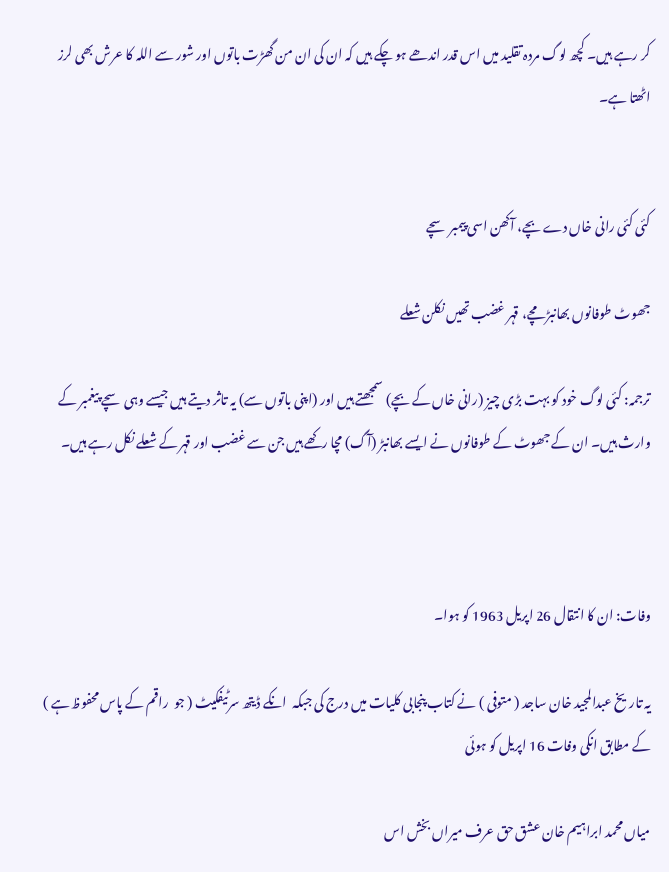کر رہے ہیں۔ کچھ لوگ مردہ تقلید میں اس قدر اندھے ہو چکے ہیں کہ ان کی ان من گھڑت باتوں اور شور سے اللہ کا عرش بھی لرز اٹھتا ہے۔


کئی کئی رانی خاں دے بچے، آکھن اسی پیمبر سچے

جھوٹ طوفانوں بھانبڑ مچے، قہر غضب تھیں نکلن شعلے

ترجمہ: کئی لوگ خود کو بہت بڑی چیز (رانی خاں کے بچے) سمجھتے ہیں اور (اپنی باتوں سے) یہ تاثر دیتے ہیں جیسے وہی سچے پیغمبر کے وارث ہیں۔ ان کے جھوٹ کے طوفانوں نے ایسے بھانبڑ (آگ) مچا رکھے ہیں جن سے غضب اور قہر کے شعلے نکل رہے ہیں۔



وفات: ان کا انتقال 26 اپریل 1963 کو ہوا۔

یہ تاریخ عبدالمجید خان ساجد ( متوفی ) نے کتاب پنجابی کلیات میں درج کی جبکہ  انکے ڈیتھ سرٹیفکیٹ ( جو  راقم کے پاس محفوظ ہے ) کے مطابق انکی وفات 16 اپریل کو ہوئی

میاں محمد ابراہیم خان عشق حق عرف میراں بخش اس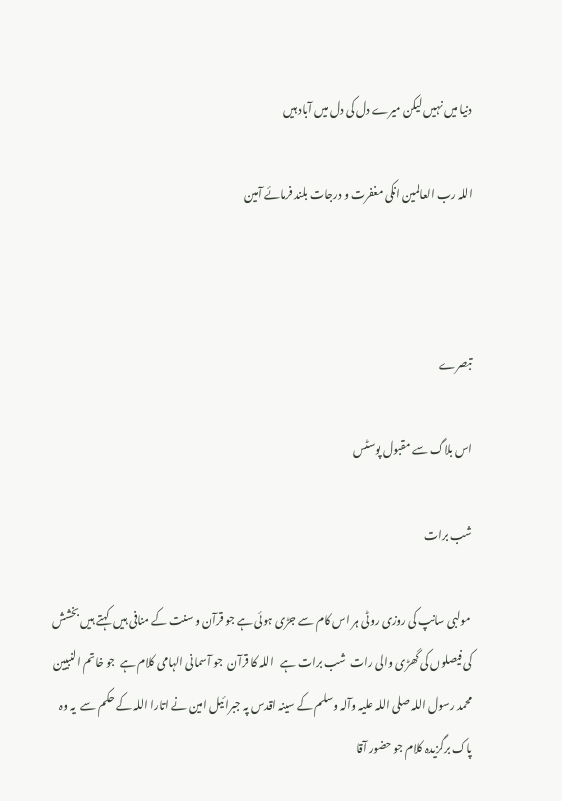دنیا میں نہیں لیکن میرے دل کی دل میں آباد ہیں

اللہ رب العالمین انکی مغفرت و درجات بلند فرمائے آمین



تبصرے

اس بلاگ سے مقبول پوسٹس

شب برات

 مولبی سانپ کی روزی روٹی ہر اس کام سے جڑی ہوئی ہے جو قرآن و سنت کے منافی ہیں  کہتے ہیں بخشش کی فیصلوں کی گھڑی والی رات  شب برات ہے   اللہ کا قرآن  جو آسمانی الہامی کلام ہے  جو خاتم النبیین محمد رسول اللہ صلی اللہ علیہ وآلہ وسلم کے سینہ اقدس پہ جبرائیل امین نے اتارا اللہ کے حکم سے  یہ وہ پاک برگزیدہ کلام جو حضور آقا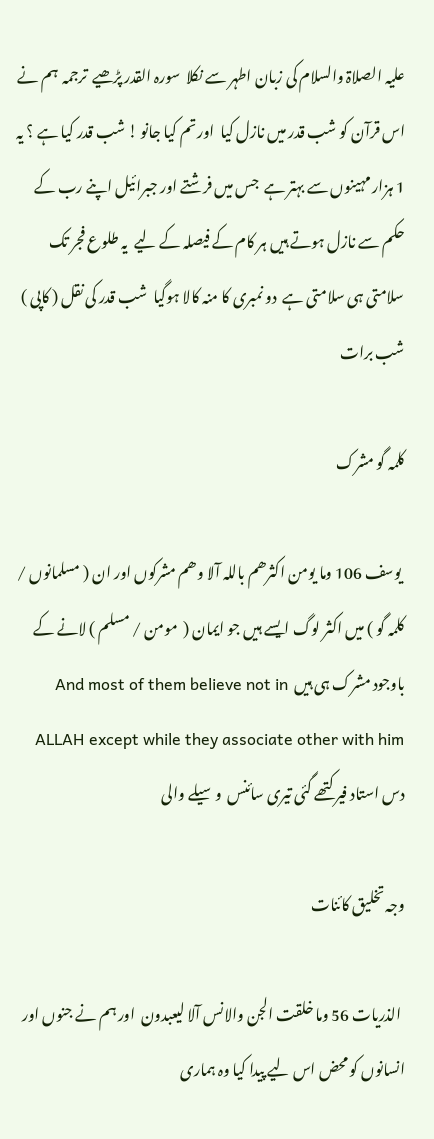علیہ الصلاۃ والسلام کی زبان اطہر سے نکلا  سورہ القدر پڑھیے  ترجمہ  ہم نے اس قرآن کو شب قدر میں نازل کیا  اور تم کیا جانو ! شب قدر کیا ہے ؟ یہ 1 ہزار مہینوں سے بہتر ہے  جس میں فرشتے اور جبرائیل اپنے رب کے حکم سے نازل ہوتے ہیں ہر کام کے فیصلہ کے لیے  یہ طلوع فجر تک سلامتی ہی سلامتی ہے  دو نمبری کا منہ کالا ہوگیا  شب قدر کی نقل ( کاپی ) شب برات

کلمہ گو مشرک

 یوسف 106 وما یومن اکثرھم باللہ آلا وھم مشرکوں اور ان ( مسلمانوں / کلمہ گو ) میں اکثر لوگ ایسے ہیں جو ایمان (  مومن / مسلم ) لانے کے باوجود مشرک ہی ہیں  And most of them believe not in  ALLAH except while they associate other with him  دس استاد فیر کتھے گئی تیری سائنس  وسیلے والی

وجہ تخلیق کائنات

 الذریات 56 وما خلقت الجن والانس آلا لیعبدون  اور ہم نے جنوں اور انسانوں کو محض اس لیے پیدا کیا وہ ہماری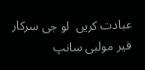عبادت کریں  لو جی سرکار فیر مولبی سانپ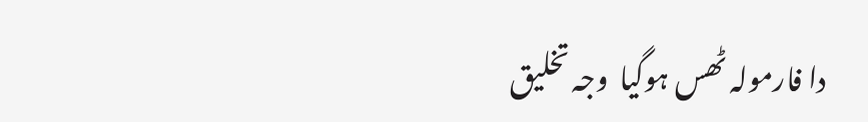دا فارمولہ ٹھس ہوگیا  وجہ تخلیق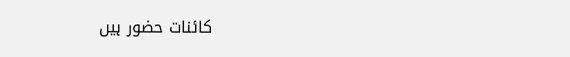کائنات حضور ہیں